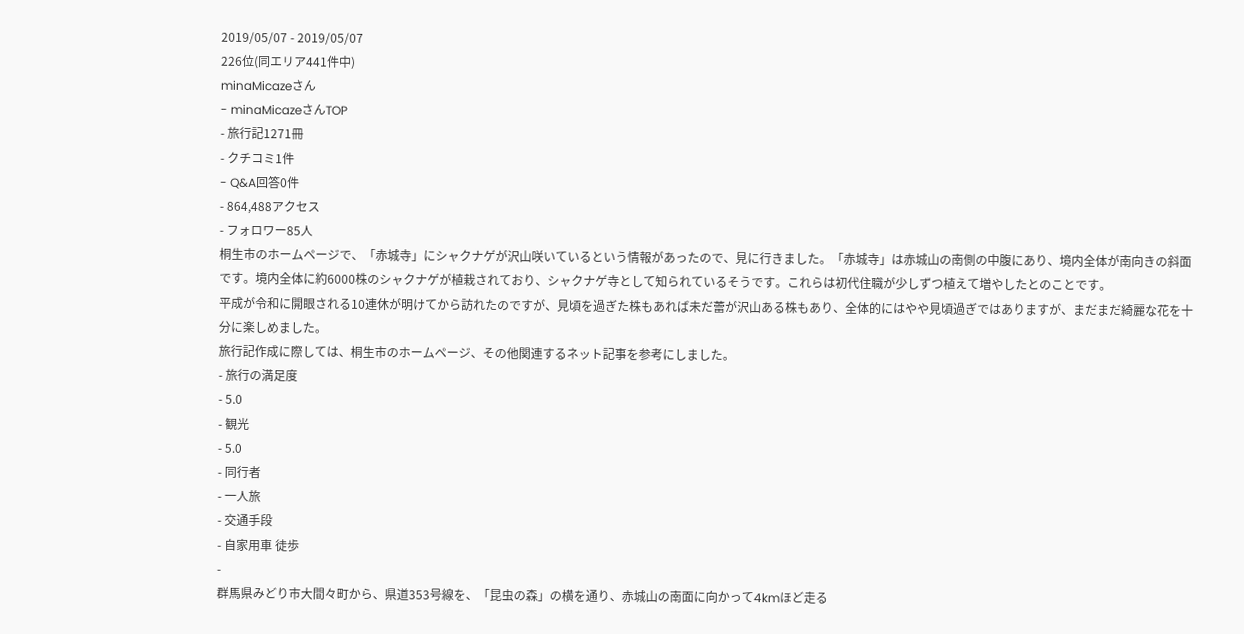2019/05/07 - 2019/05/07
226位(同エリア441件中)
minaMicazeさん
- minaMicazeさんTOP
- 旅行記1271冊
- クチコミ1件
- Q&A回答0件
- 864,488アクセス
- フォロワー85人
桐生市のホームページで、「赤城寺」にシャクナゲが沢山咲いているという情報があったので、見に行きました。「赤城寺」は赤城山の南側の中腹にあり、境内全体が南向きの斜面です。境内全体に約6000株のシャクナゲが植栽されており、シャクナゲ寺として知られているそうです。これらは初代住職が少しずつ植えて増やしたとのことです。
平成が令和に開眼される10連休が明けてから訪れたのですが、見頃を過ぎた株もあれば未だ蕾が沢山ある株もあり、全体的にはやや見頃過ぎではありますが、まだまだ綺麗な花を十分に楽しめました。
旅行記作成に際しては、桐生市のホームページ、その他関連するネット記事を参考にしました。
- 旅行の満足度
- 5.0
- 観光
- 5.0
- 同行者
- 一人旅
- 交通手段
- 自家用車 徒歩
-
群馬県みどり市大間々町から、県道353号線を、「昆虫の森」の横を通り、赤城山の南面に向かって4kmほど走る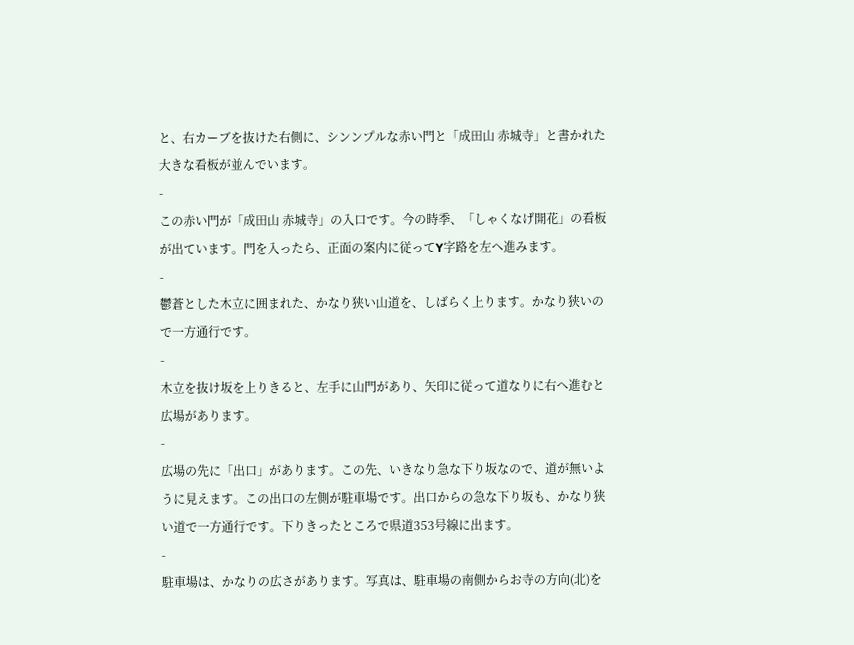と、右カーブを抜けた右側に、シンンプルな赤い門と「成田山 赤城寺」と書かれた大きな看板が並んでいます。
-
この赤い門が「成田山 赤城寺」の入口です。今の時季、「しゃくなげ開花」の看板が出ています。門を入ったら、正面の案内に従ってY字路を左へ進みます。
-
鬱蒼とした木立に囲まれた、かなり狭い山道を、しばらく上ります。かなり狭いので一方通行です。
-
木立を抜け坂を上りきると、左手に山門があり、矢印に従って道なりに右へ進むと広場があります。
-
広場の先に「出口」があります。この先、いきなり急な下り坂なので、道が無いように見えます。この出口の左側が駐車場です。出口からの急な下り坂も、かなり狭い道で一方通行です。下りきったところで県道353号線に出ます。
-
駐車場は、かなりの広さがあります。写真は、駐車場の南側からお寺の方向(北)を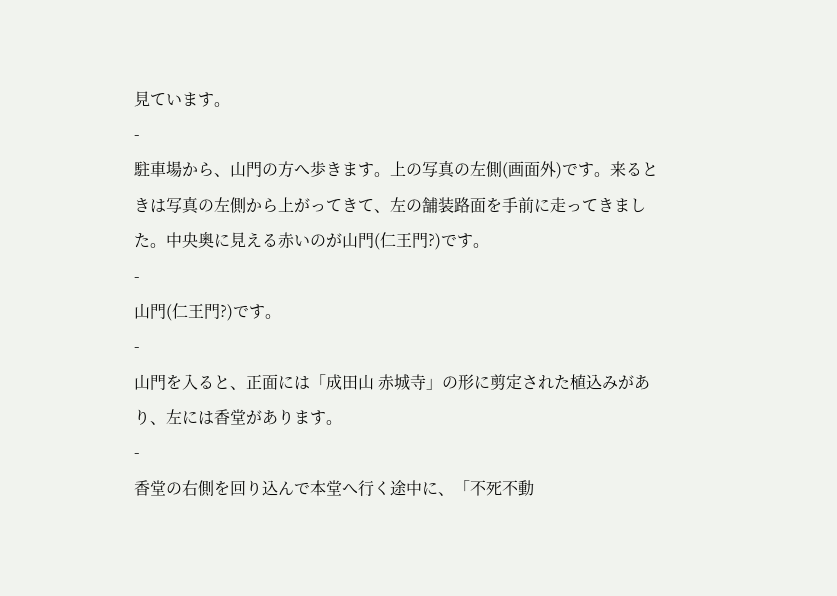見ています。
-
駐車場から、山門の方へ歩きます。上の写真の左側(画面外)です。来るときは写真の左側から上がってきて、左の舗装路面を手前に走ってきました。中央奥に見える赤いのが山門(仁王門?)です。
-
山門(仁王門?)です。
-
山門を入ると、正面には「成田山 赤城寺」の形に剪定された植込みがあり、左には香堂があります。
-
香堂の右側を回り込んで本堂へ行く途中に、「不死不動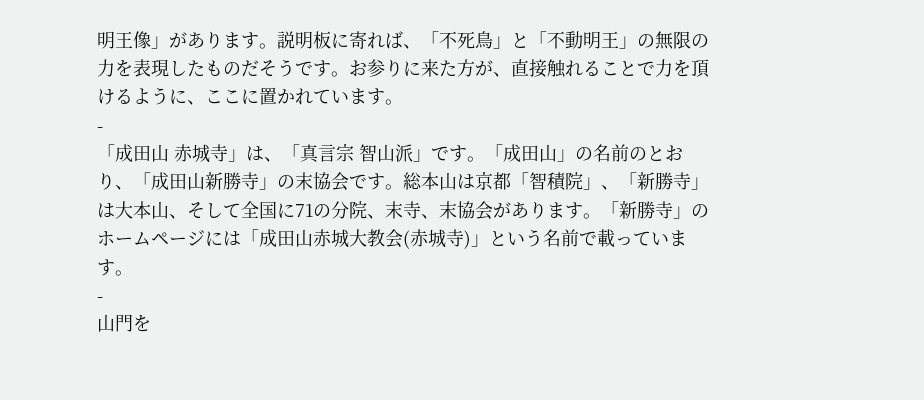明王像」があります。説明板に寄れば、「不死鳥」と「不動明王」の無限の力を表現したものだそうです。お参りに来た方が、直接触れることで力を頂けるように、ここに置かれています。
-
「成田山 赤城寺」は、「真言宗 智山派」です。「成田山」の名前のとおり、「成田山新勝寺」の末協会です。総本山は京都「智積院」、「新勝寺」は大本山、そして全国に71の分院、末寺、末協会があります。「新勝寺」のホームページには「成田山赤城大教会(赤城寺)」という名前で載っています。
-
山門を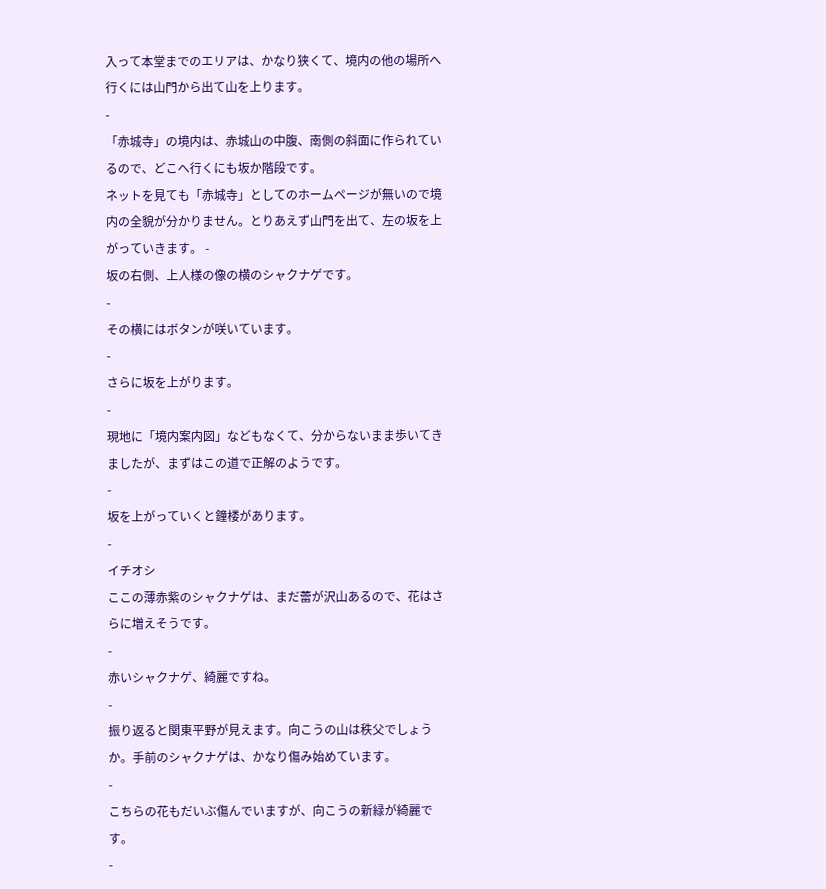入って本堂までのエリアは、かなり狭くて、境内の他の場所へ行くには山門から出て山を上ります。
-
「赤城寺」の境内は、赤城山の中腹、南側の斜面に作られているので、どこへ行くにも坂か階段です。
ネットを見ても「赤城寺」としてのホームページが無いので境内の全貌が分かりません。とりあえず山門を出て、左の坂を上がっていきます。 -
坂の右側、上人様の像の横のシャクナゲです。
-
その横にはボタンが咲いています。
-
さらに坂を上がります。
-
現地に「境内案内図」などもなくて、分からないまま歩いてきましたが、まずはこの道で正解のようです。
-
坂を上がっていくと鐘楼があります。
-
イチオシ
ここの薄赤紫のシャクナゲは、まだ蕾が沢山あるので、花はさらに増えそうです。
-
赤いシャクナゲ、綺麗ですね。
-
振り返ると関東平野が見えます。向こうの山は秩父でしょうか。手前のシャクナゲは、かなり傷み始めています。
-
こちらの花もだいぶ傷んでいますが、向こうの新緑が綺麗です。
-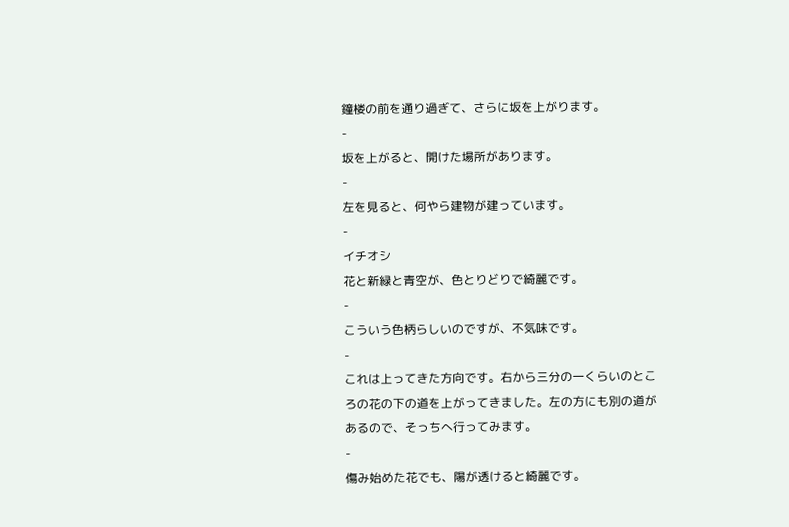鐘楼の前を通り過ぎて、さらに坂を上がります。
-
坂を上がると、開けた場所があります。
-
左を見ると、何やら建物が建っています。
-
イチオシ
花と新緑と青空が、色とりどりで綺麗です。
-
こういう色柄らしいのですが、不気味です。
-
これは上ってきた方向です。右から三分の一くらいのところの花の下の道を上がってきました。左の方にも別の道があるので、そっちへ行ってみます。
-
傷み始めた花でも、陽が透けると綺麗です。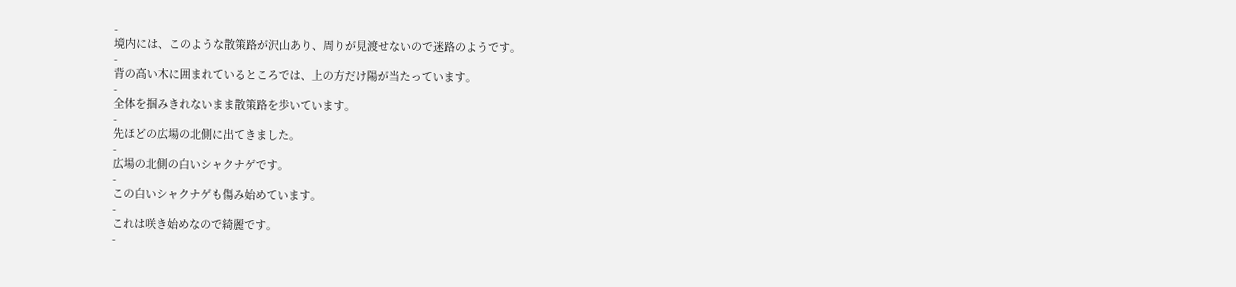-
境内には、このような散策路が沢山あり、周りが見渡せないので迷路のようです。
-
背の高い木に囲まれているところでは、上の方だけ陽が当たっています。
-
全体を掴みきれないまま散策路を歩いています。
-
先ほどの広場の北側に出てきました。
-
広場の北側の白いシャクナゲです。
-
この白いシャクナゲも傷み始めています。
-
これは咲き始めなので綺麗です。
-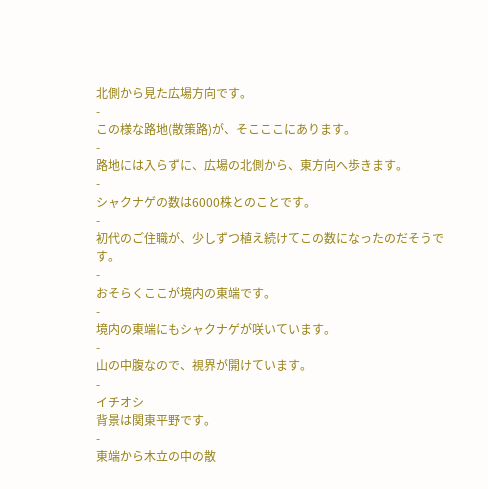北側から見た広場方向です。
-
この様な路地(散策路)が、そこここにあります。
-
路地には入らずに、広場の北側から、東方向へ歩きます。
-
シャクナゲの数は6000株とのことです。
-
初代のご住職が、少しずつ植え続けてこの数になったのだそうです。
-
おそらくここが境内の東端です。
-
境内の東端にもシャクナゲが咲いています。
-
山の中腹なので、視界が開けています。
-
イチオシ
背景は関東平野です。
-
東端から木立の中の散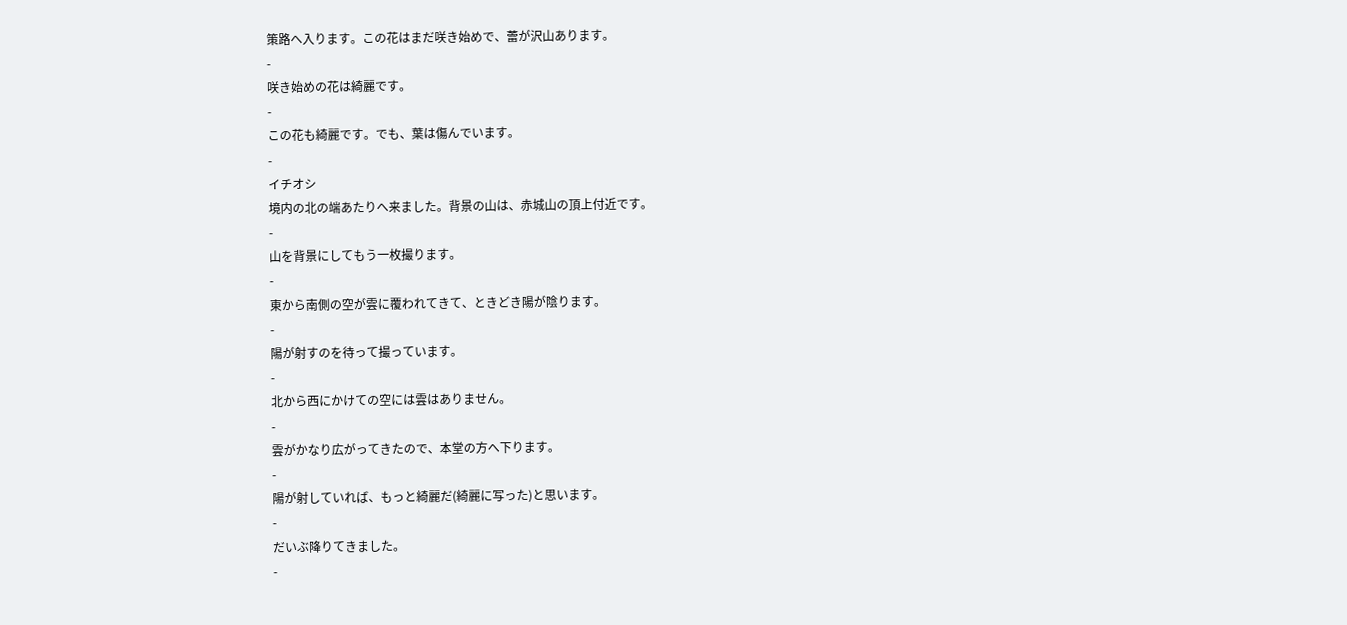策路へ入ります。この花はまだ咲き始めで、蕾が沢山あります。
-
咲き始めの花は綺麗です。
-
この花も綺麗です。でも、葉は傷んでいます。
-
イチオシ
境内の北の端あたりへ来ました。背景の山は、赤城山の頂上付近です。
-
山を背景にしてもう一枚撮ります。
-
東から南側の空が雲に覆われてきて、ときどき陽が陰ります。
-
陽が射すのを待って撮っています。
-
北から西にかけての空には雲はありません。
-
雲がかなり広がってきたので、本堂の方へ下ります。
-
陽が射していれば、もっと綺麗だ(綺麗に写った)と思います。
-
だいぶ降りてきました。
-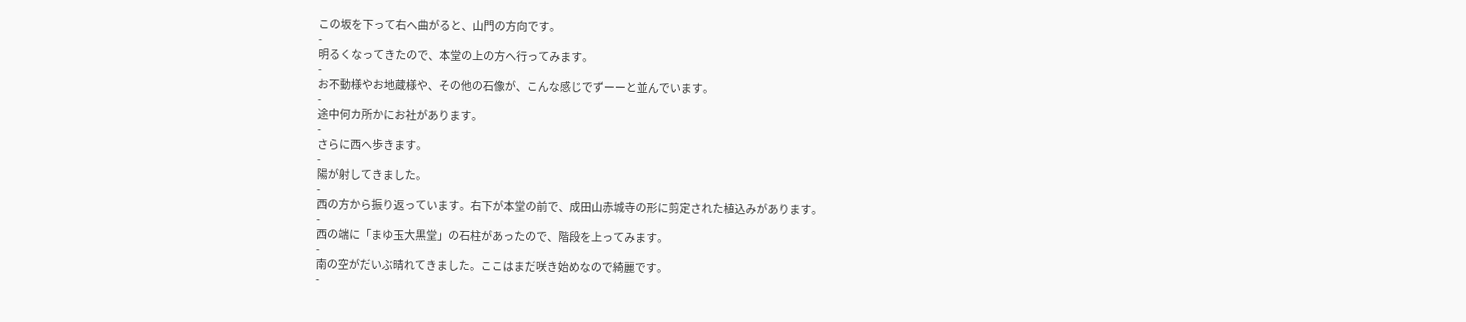この坂を下って右へ曲がると、山門の方向です。
-
明るくなってきたので、本堂の上の方へ行ってみます。
-
お不動様やお地蔵様や、その他の石像が、こんな感じでずーーと並んでいます。
-
途中何カ所かにお社があります。
-
さらに西へ歩きます。
-
陽が射してきました。
-
西の方から振り返っています。右下が本堂の前で、成田山赤城寺の形に剪定された植込みがあります。
-
西の端に「まゆ玉大黒堂」の石柱があったので、階段を上ってみます。
-
南の空がだいぶ晴れてきました。ここはまだ咲き始めなので綺麗です。
-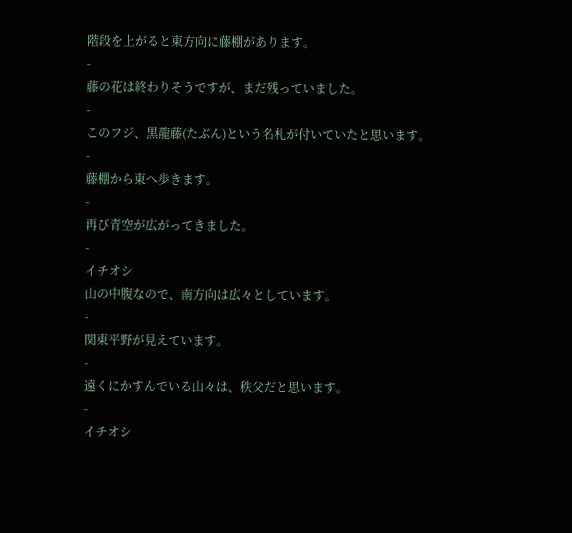階段を上がると東方向に藤棚があります。
-
藤の花は終わりそうですが、まだ残っていました。
-
このフジ、黒龍藤(たぶん)という名札が付いていたと思います。
-
藤棚から東へ歩きます。
-
再び青空が広がってきました。
-
イチオシ
山の中腹なので、南方向は広々としています。
-
関東平野が見えています。
-
遠くにかすんでいる山々は、秩父だと思います。
-
イチオシ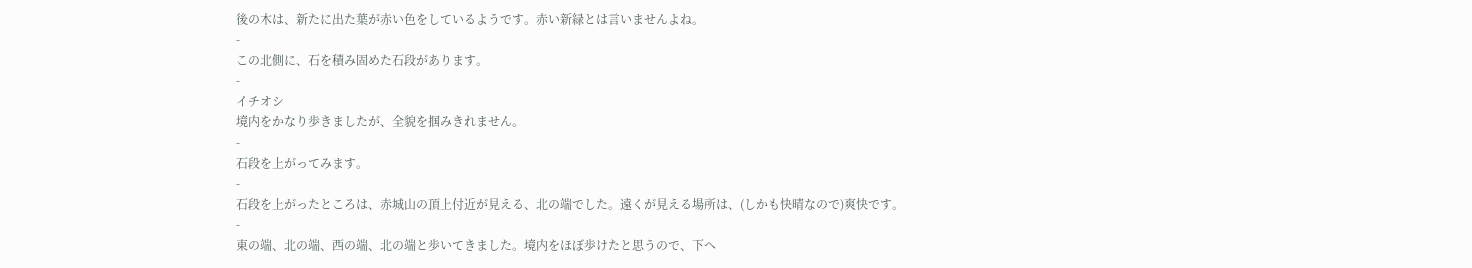後の木は、新たに出た葉が赤い色をしているようです。赤い新緑とは言いませんよね。
-
この北側に、石を積み固めた石段があります。
-
イチオシ
境内をかなり歩きましたが、全貌を掴みきれません。
-
石段を上がってみます。
-
石段を上がったところは、赤城山の頂上付近が見える、北の端でした。遠くが見える場所は、(しかも快晴なので)爽快です。
-
東の端、北の端、西の端、北の端と歩いてきました。境内をほぼ歩けたと思うので、下へ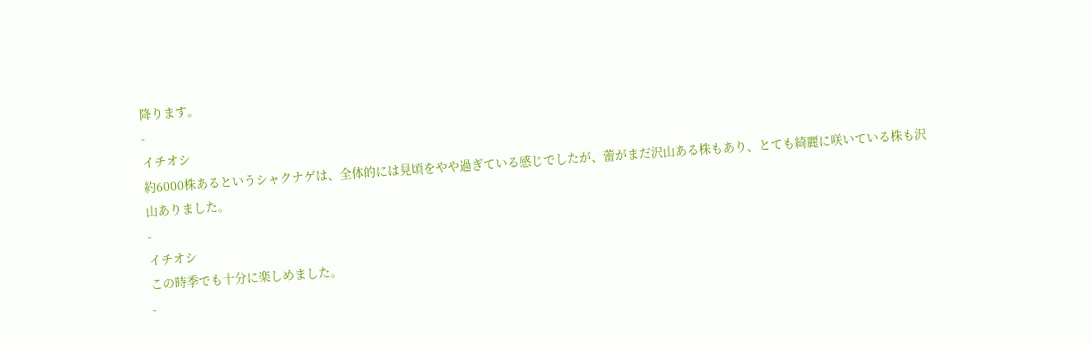降ります。
-
イチオシ
約6000株あるというシャクナゲは、全体的には見頃をやや過ぎている感じでしたが、蕾がまだ沢山ある株もあり、とても綺麗に咲いている株も沢山ありました。
-
イチオシ
この時季でも十分に楽しめました。
-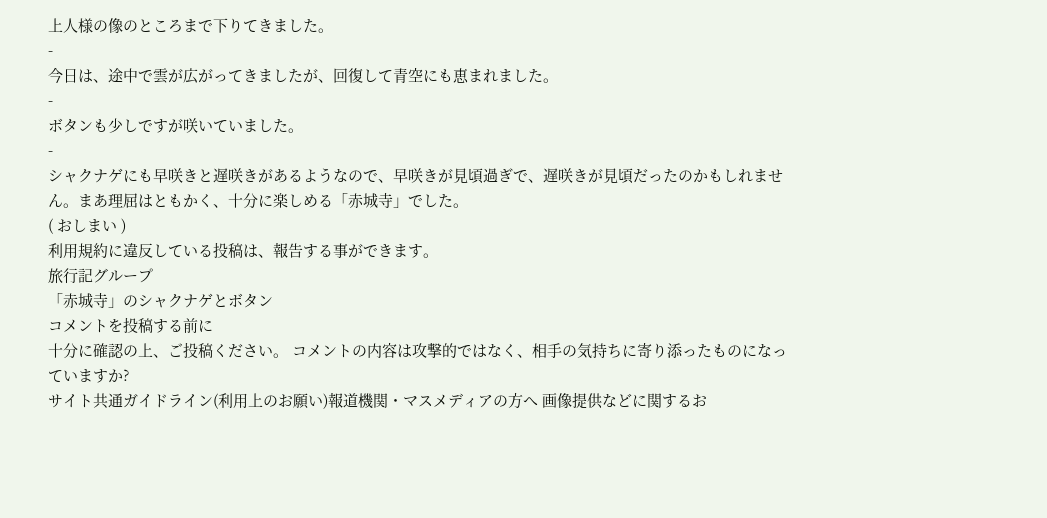上人様の像のところまで下りてきました。
-
今日は、途中で雲が広がってきましたが、回復して青空にも恵まれました。
-
ボタンも少しですが咲いていました。
-
シャクナゲにも早咲きと遅咲きがあるようなので、早咲きが見頃過ぎで、遅咲きが見頃だったのかもしれません。まあ理屈はともかく、十分に楽しめる「赤城寺」でした。
( おしまい )
利用規約に違反している投稿は、報告する事ができます。
旅行記グループ
「赤城寺」のシャクナゲとボタン
コメントを投稿する前に
十分に確認の上、ご投稿ください。 コメントの内容は攻撃的ではなく、相手の気持ちに寄り添ったものになっていますか?
サイト共通ガイドライン(利用上のお願い)報道機関・マスメディアの方へ 画像提供などに関するお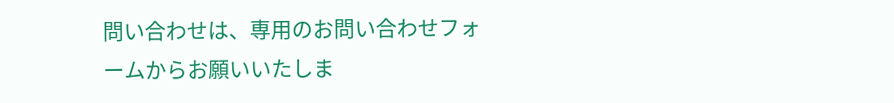問い合わせは、専用のお問い合わせフォームからお願いいたしま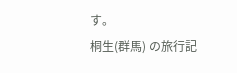す。
桐生(群馬) の旅行記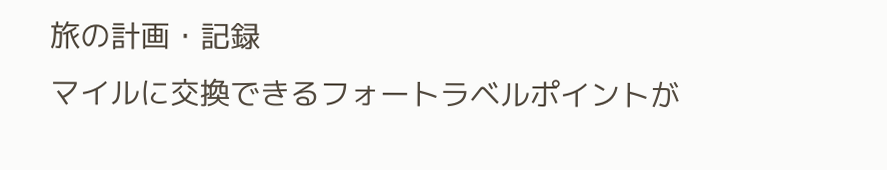旅の計画・記録
マイルに交換できるフォートラベルポイントが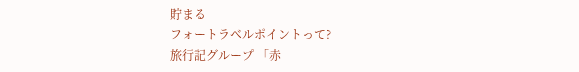貯まる
フォートラベルポイントって?
旅行記グループ 「赤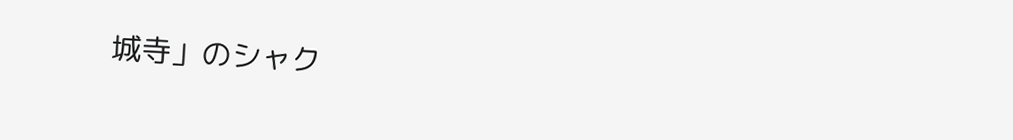城寺」のシャク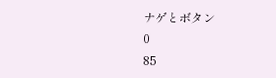ナゲとボタン
0
85